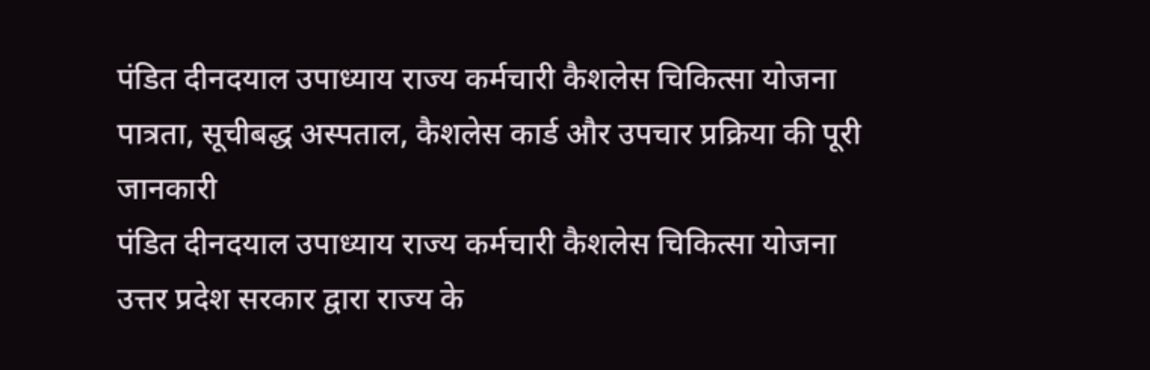पंडित दीनदयाल उपाध्याय राज्य कर्मचारी कैशलेस चिकित्सा योजना
पात्रता, सूचीबद्ध अस्पताल, कैशलेस कार्ड और उपचार प्रक्रिया की पूरी जानकारी
पंडित दीनदयाल उपाध्याय राज्य कर्मचारी कैशलेस चिकित्सा योजना उत्तर प्रदेश सरकार द्वारा राज्य के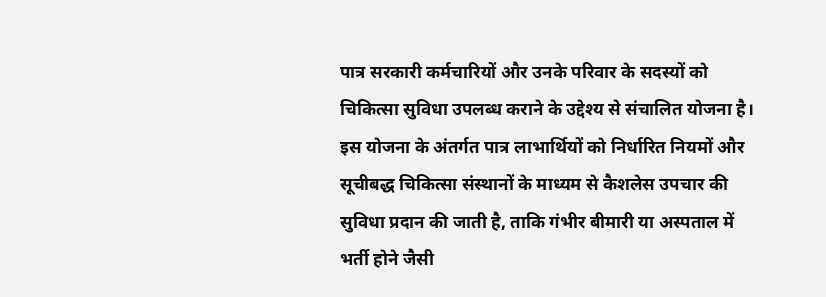पात्र सरकारी कर्मचारियों और उनके परिवार के सदस्यों को चिकित्सा सुविधा उपलब्ध कराने के उद्देश्य से संचालित योजना है। इस योजना के अंतर्गत पात्र लाभार्थियों को निर्धारित नियमों और सूचीबद्ध चिकित्सा संस्थानों के माध्यम से कैशलेस उपचार की सुविधा प्रदान की जाती है, ताकि गंभीर बीमारी या अस्पताल में भर्ती होने जैसी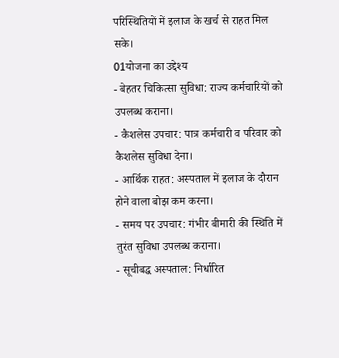परिस्थितियों में इलाज के खर्च से राहत मिल सके।
01योजना का उद्देश्य
- बेहतर चिकित्सा सुविधा: राज्य कर्मचारियों को उपलब्ध कराना।
- कैशलेस उपचार: पात्र कर्मचारी व परिवार को कैशलेस सुविधा देना।
- आर्थिक राहत: अस्पताल में इलाज के दौरान होने वाला बोझ कम करना।
- समय पर उपचार: गंभीर बीमारी की स्थिति में तुरंत सुविधा उपलब्ध कराना।
- सूचीबद्ध अस्पताल: निर्धारित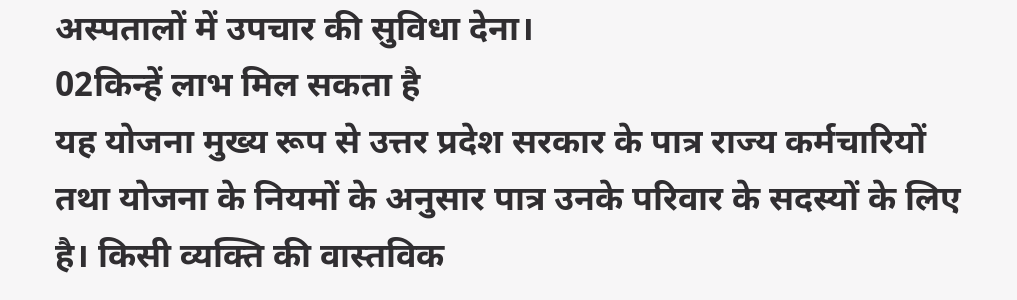अस्पतालों में उपचार की सुविधा देना।
02किन्हें लाभ मिल सकता है
यह योजना मुख्य रूप से उत्तर प्रदेश सरकार के पात्र राज्य कर्मचारियों तथा योजना के नियमों के अनुसार पात्र उनके परिवार के सदस्यों के लिए है। किसी व्यक्ति की वास्तविक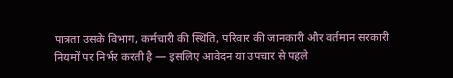पात्रता उसके विभाग, कर्मचारी की स्थिति, परिवार की जानकारी और वर्तमान सरकारी नियमों पर निर्भर करती है — इसलिए आवेदन या उपचार से पहले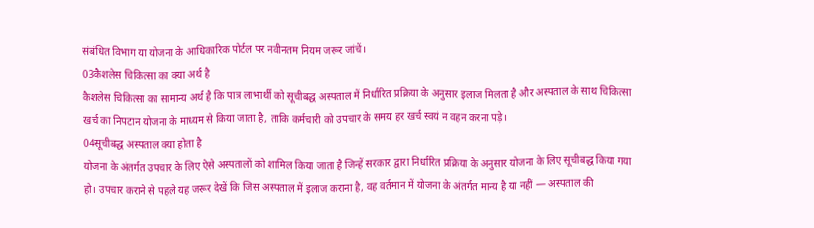संबंधित विभाग या योजना के आधिकारिक पोर्टल पर नवीनतम नियम जरूर जांचें।
03कैशलेस चिकित्सा का क्या अर्थ है
कैशलेस चिकित्सा का सामान्य अर्थ है कि पात्र लाभार्थी को सूचीबद्ध अस्पताल में निर्धारित प्रक्रिया के अनुसार इलाज मिलता है और अस्पताल के साथ चिकित्सा खर्च का निपटान योजना के माध्यम से किया जाता है, ताकि कर्मचारी को उपचार के समय हर खर्च स्वयं न वहन करना पड़े।
04सूचीबद्ध अस्पताल क्या होता है
योजना के अंतर्गत उपचार के लिए ऐसे अस्पतालों को शामिल किया जाता है जिन्हें सरकार द्वारा निर्धारित प्रक्रिया के अनुसार योजना के लिए सूचीबद्ध किया गया हो। उपचार कराने से पहले यह जरूर देखें कि जिस अस्पताल में इलाज कराना है, वह वर्तमान में योजना के अंतर्गत मान्य है या नहीं — अस्पताल की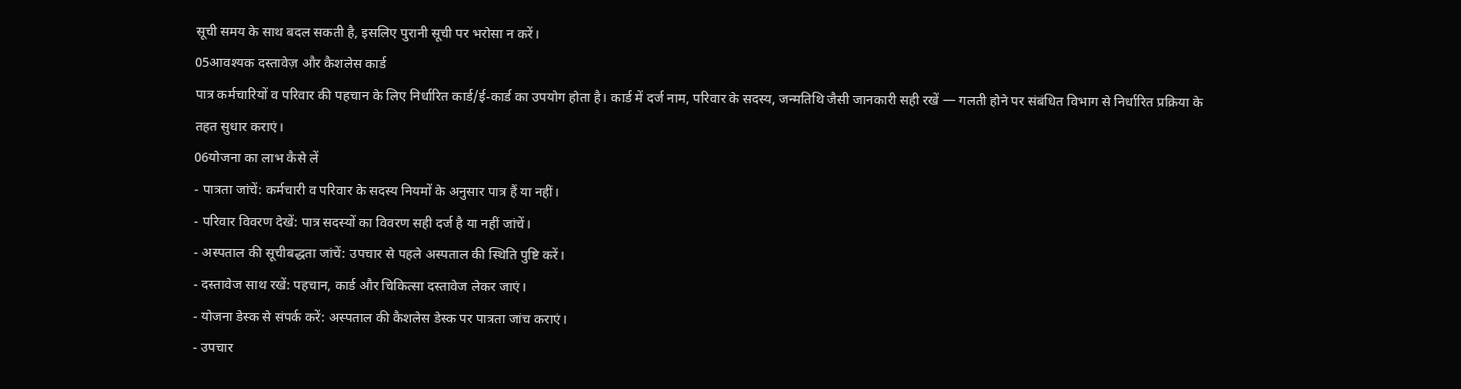सूची समय के साथ बदल सकती है, इसलिए पुरानी सूची पर भरोसा न करें।
05आवश्यक दस्तावेज़ और कैशलेस कार्ड
पात्र कर्मचारियों व परिवार की पहचान के लिए निर्धारित कार्ड/ई-कार्ड का उपयोग होता है। कार्ड में दर्ज नाम, परिवार के सदस्य, जन्मतिथि जैसी जानकारी सही रखें — गलती होने पर संबंधित विभाग से निर्धारित प्रक्रिया के तहत सुधार कराएं।
06योजना का लाभ कैसे लें
- पात्रता जांचें: कर्मचारी व परिवार के सदस्य नियमों के अनुसार पात्र हैं या नहीं।
- परिवार विवरण देखें: पात्र सदस्यों का विवरण सही दर्ज है या नहीं जांचें।
- अस्पताल की सूचीबद्धता जांचें: उपचार से पहले अस्पताल की स्थिति पुष्टि करें।
- दस्तावेज साथ रखें: पहचान, कार्ड और चिकित्सा दस्तावेज लेकर जाएं।
- योजना डेस्क से संपर्क करें: अस्पताल की कैशलेस डेस्क पर पात्रता जांच कराएं।
- उपचार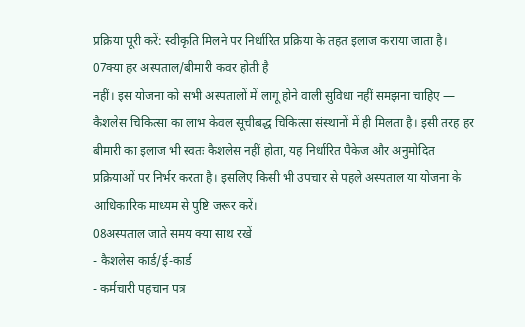प्रक्रिया पूरी करें: स्वीकृति मिलने पर निर्धारित प्रक्रिया के तहत इलाज कराया जाता है।
07क्या हर अस्पताल/बीमारी कवर होती है
नहीं। इस योजना को सभी अस्पतालों में लागू होने वाली सुविधा नहीं समझना चाहिए — कैशलेस चिकित्सा का लाभ केवल सूचीबद्ध चिकित्सा संस्थानों में ही मिलता है। इसी तरह हर बीमारी का इलाज भी स्वतः कैशलेस नहीं होता, यह निर्धारित पैकेज और अनुमोदित प्रक्रियाओं पर निर्भर करता है। इसलिए किसी भी उपचार से पहले अस्पताल या योजना के आधिकारिक माध्यम से पुष्टि जरूर करें।
08अस्पताल जाते समय क्या साथ रखें
- कैशलेस कार्ड/ई-कार्ड
- कर्मचारी पहचान पत्र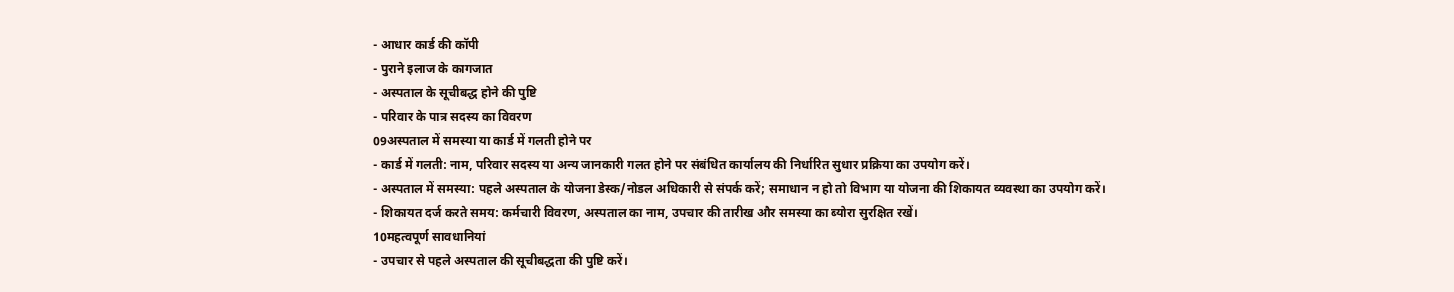- आधार कार्ड की कॉपी
- पुराने इलाज के कागजात
- अस्पताल के सूचीबद्ध होने की पुष्टि
- परिवार के पात्र सदस्य का विवरण
09अस्पताल में समस्या या कार्ड में गलती होने पर
- कार्ड में गलती: नाम, परिवार सदस्य या अन्य जानकारी गलत होने पर संबंधित कार्यालय की निर्धारित सुधार प्रक्रिया का उपयोग करें।
- अस्पताल में समस्या: पहले अस्पताल के योजना डेस्क/नोडल अधिकारी से संपर्क करें; समाधान न हो तो विभाग या योजना की शिकायत व्यवस्था का उपयोग करें।
- शिकायत दर्ज करते समय: कर्मचारी विवरण, अस्पताल का नाम, उपचार की तारीख और समस्या का ब्योरा सुरक्षित रखें।
10महत्वपूर्ण सावधानियां
- उपचार से पहले अस्पताल की सूचीबद्धता की पुष्टि करें।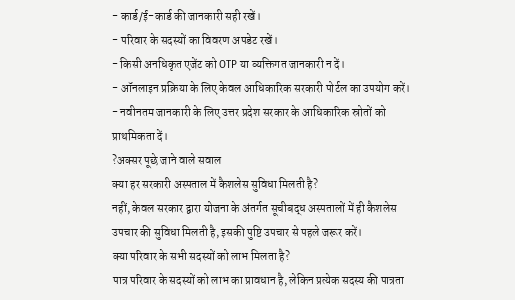- कार्ड/ई-कार्ड की जानकारी सही रखें।
- परिवार के सदस्यों का विवरण अपडेट रखें।
- किसी अनधिकृत एजेंट को OTP या व्यक्तिगत जानकारी न दें।
- ऑनलाइन प्रक्रिया के लिए केवल आधिकारिक सरकारी पोर्टल का उपयोग करें।
- नवीनतम जानकारी के लिए उत्तर प्रदेश सरकार के आधिकारिक स्रोतों को प्राथमिकता दें।
?अक्सर पूछे जाने वाले सवाल
क्या हर सरकारी अस्पताल में कैशलेस सुविधा मिलती है?
नहीं, केवल सरकार द्वारा योजना के अंतर्गत सूचीबद्ध अस्पतालों में ही कैशलेस उपचार की सुविधा मिलती है, इसकी पुष्टि उपचार से पहले जरूर करें।
क्या परिवार के सभी सदस्यों को लाभ मिलता है?
पात्र परिवार के सदस्यों को लाभ का प्रावधान है, लेकिन प्रत्येक सदस्य की पात्रता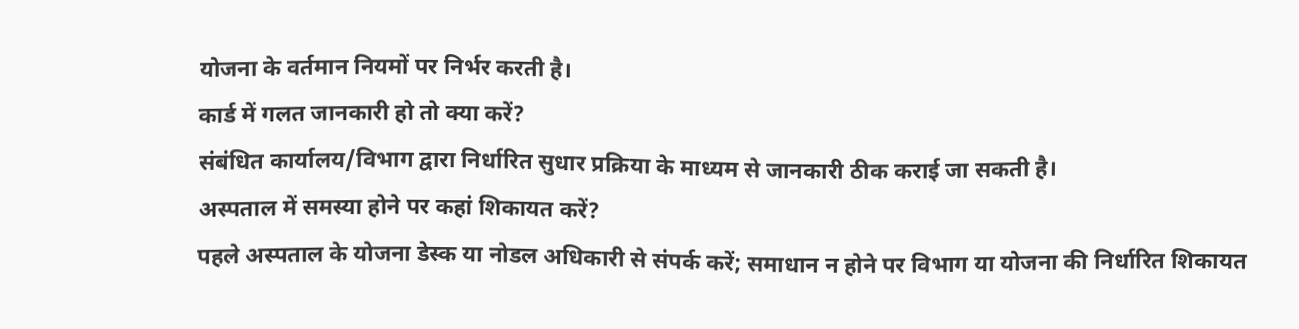योजना के वर्तमान नियमों पर निर्भर करती है।
कार्ड में गलत जानकारी हो तो क्या करें?
संबंधित कार्यालय/विभाग द्वारा निर्धारित सुधार प्रक्रिया के माध्यम से जानकारी ठीक कराई जा सकती है।
अस्पताल में समस्या होने पर कहां शिकायत करें?
पहले अस्पताल के योजना डेस्क या नोडल अधिकारी से संपर्क करें; समाधान न होने पर विभाग या योजना की निर्धारित शिकायत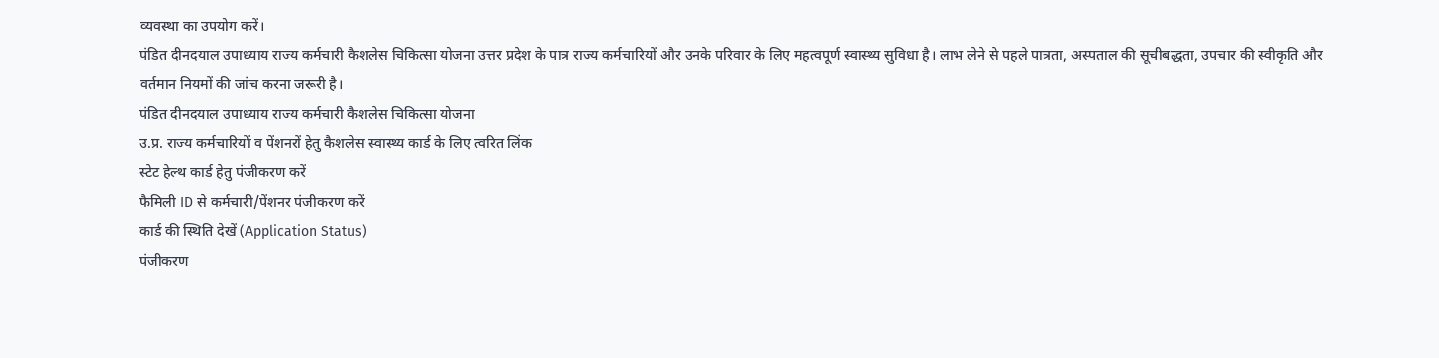व्यवस्था का उपयोग करें।
पंडित दीनदयाल उपाध्याय राज्य कर्मचारी कैशलेस चिकित्सा योजना उत्तर प्रदेश के पात्र राज्य कर्मचारियों और उनके परिवार के लिए महत्वपूर्ण स्वास्थ्य सुविधा है। लाभ लेने से पहले पात्रता, अस्पताल की सूचीबद्धता, उपचार की स्वीकृति और वर्तमान नियमों की जांच करना जरूरी है।
पंडित दीनदयाल उपाध्याय राज्य कर्मचारी कैशलेस चिकित्सा योजना
उ.प्र. राज्य कर्मचारियों व पेंशनरों हेतु कैशलेस स्वास्थ्य कार्ड के लिए त्वरित लिंक
स्टेट हेल्थ कार्ड हेतु पंजीकरण करें
फैमिली ID से कर्मचारी/पेंशनर पंजीकरण करें
कार्ड की स्थिति देखें (Application Status)
पंजीकरण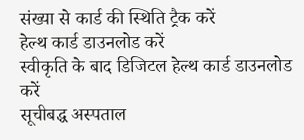संख्या से कार्ड की स्थिति ट्रैक करें
हेल्थ कार्ड डाउनलोड करें
स्वीकृति के बाद डिजिटल हेल्थ कार्ड डाउनलोड करें
सूचीबद्ध अस्पताल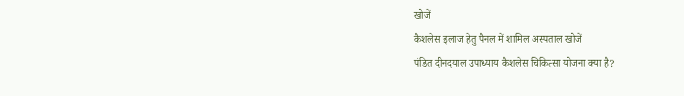खोजें
कैशलेस इलाज हेतु पैनल में शामिल अस्पताल खोजें
पंडित दीनदयाल उपाध्याय कैशलेस चिकित्सा योजना क्या है?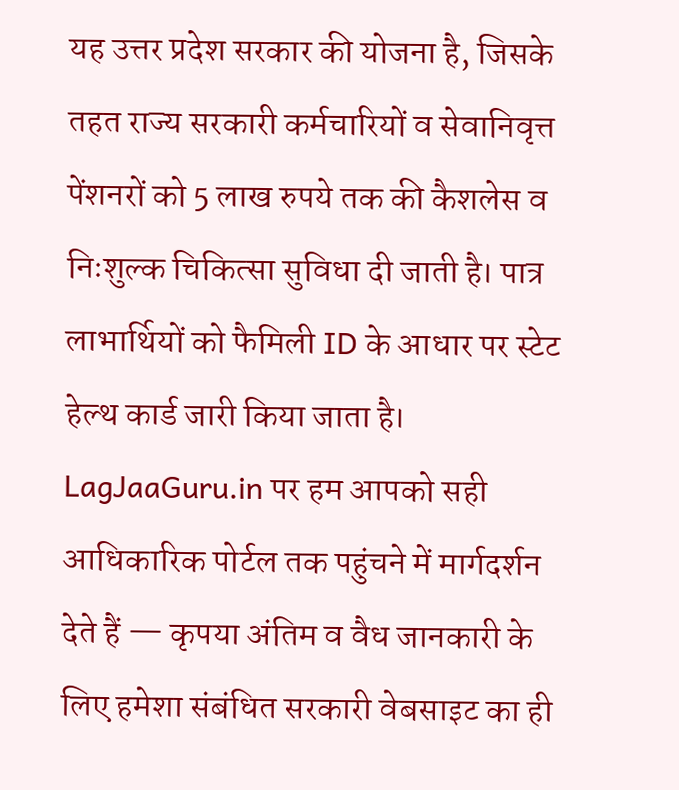यह उत्तर प्रदेश सरकार की योजना है, जिसके तहत राज्य सरकारी कर्मचारियों व सेवानिवृत्त पेंशनरों को 5 लाख रुपये तक की कैशलेस व निःशुल्क चिकित्सा सुविधा दी जाती है। पात्र लाभार्थियों को फैमिली ID के आधार पर स्टेट हेल्थ कार्ड जारी किया जाता है। LagJaaGuru.in पर हम आपको सही आधिकारिक पोर्टल तक पहुंचने में मार्गदर्शन देते हैं — कृपया अंतिम व वैध जानकारी के लिए हमेशा संबंधित सरकारी वेबसाइट का ही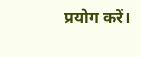प्रयोग करें।